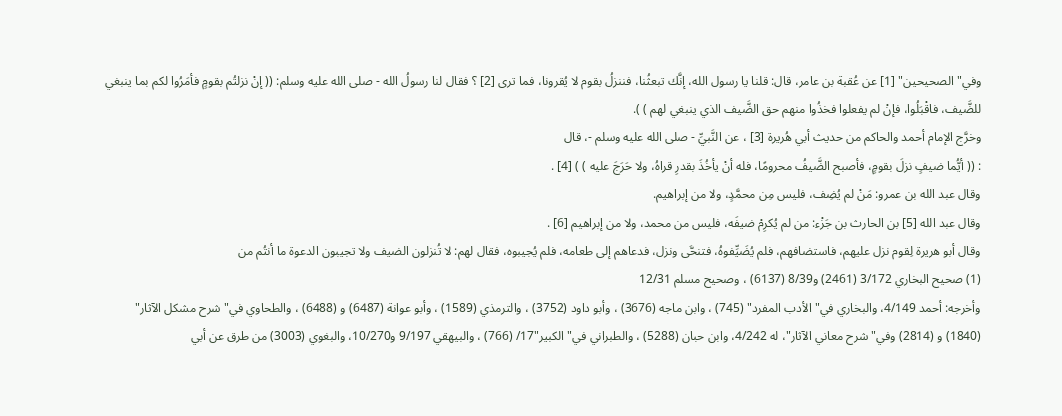وفي"الصحيحين" [1] عن عُقبة بن عامر، قال: قلنا يا رسول الله، إنَّك تبعثُنا، فننزلُ بقوم لا يُقرونا، فما ترى [2] ؟ فقال لنا رسولُ الله - صلى الله عليه وسلم: (( إنْ نزلتُم بقومٍ فأمَرُوا لكم بما ينبغي للضَّيف، فاقْبَلُوا، فإنْ لم يفعلوا فخذُوا منهم حق الضَّيف الذي ينبغي لهم ) ).
وخرَّج الإمام أحمد والحاكم من حديث أبي هُريرة [3] ، عن النَّبيِّ - صلى الله عليه وسلم -، قال
: (( أيُّما ضيفٍ نزلَ بقومٍ، فأصبح الضَّيفُ محرومًا، فله أنْ يأخُذَ بقدرِ قراهُ، ولا حَرَجَ عليه ) ) [4] .
وقال عبد الله بن عمرو: مَنْ لم يُضِف، فليس مِن محمَّدٍ، ولا من إبراهيم.
وقال عبد الله [5] بن الحارث بن جَزْء: من لم يُكرِمْ ضيفَه، فليس من محمد، ولا من إبراهيم [6] .
وقال أبو هريرة لِقوم نزل عليهم، فاستضافهم، فلم يُضَيِّفوهُ، فتنحَّى ونزل، فدعاهم إلى طعامه، فلم يُجيبوه، فقال لهم: لا تُنزلون الضيف ولا تجيبون الدعوة ما أنتُم من
(1) صحيح البخاري 3/172 (2461) و8/39 (6137) ، وصحيح مسلم 12/31
وأخرجه: أحمد 4/149، والبخاري في"الأدب المفرد" (745) ، وابن ماجه (3676) ، وأبو داود (3752) ، والترمذي (1589) ، وأبو عوانة (6487) و (6488) ، والطحاوي في"شرح مشكل الآثار" (1840) و (2814) وفي"شرح معاني الآثار"، له 4/242، وابن حبان (5288) ، والطبراني في"الكبير"17/ (766) ، والبيهقي 9/197 و10/270، والبغوي (3003) من طرق عن أبي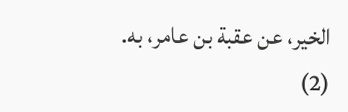الخير، عن عقبة بن عامر، به.
(2)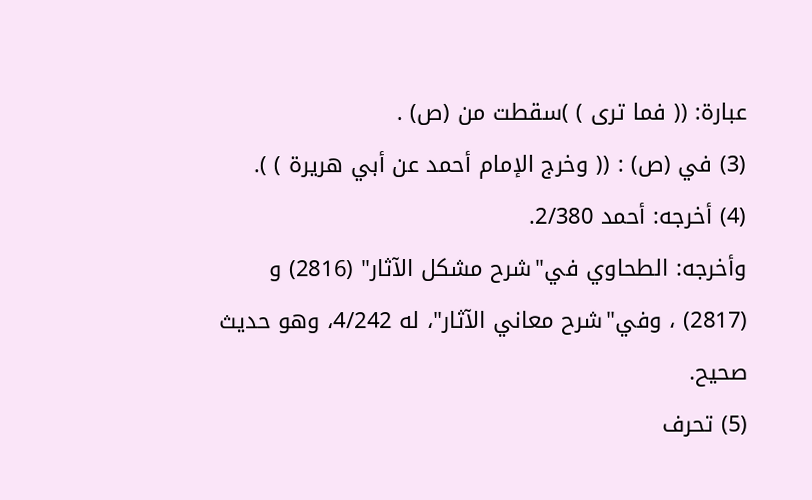عبارة: (( فما ترى ) )سقطت من (ص) .
(3) في (ص) : (( وخرج الإمام أحمد عن أبي هريرة ) ).
(4) أخرجه: أحمد 2/380.
وأخرجه: الطحاوي في"شرح مشكل الآثار" (2816) و (2817) ، وفي"شرح معاني الآثار"، له 4/242، وهو حديث صحيح.
(5) تحرف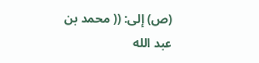(ص) إلى: (( محمد بن عبد الله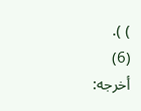) ).
(6) أخرجه: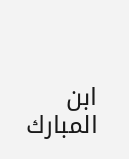ابن المبارك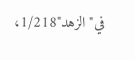في"الزهد"1/218،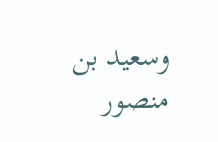وسعيد بن منصور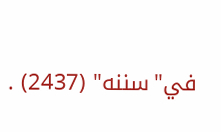في"سننه" (2437) .